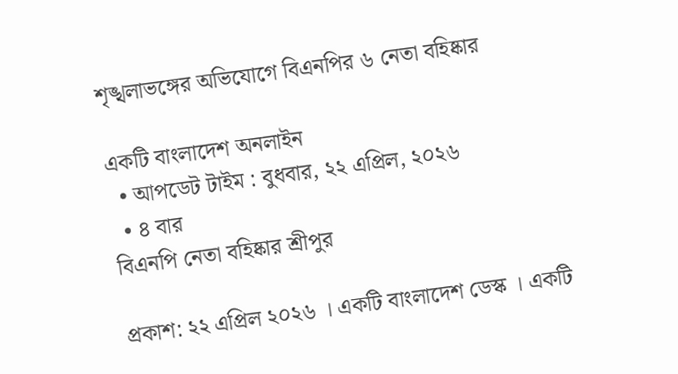শৃঙ্খলাভঙ্গের অভিযোগে বিএনপির ৬ নেতা বহিষ্কার

একটি বাংলাদেশ অনলাইন
  • আপডেট টাইম : বুধবার, ২২ এপ্রিল, ২০২৬
  • ৪ বার
বিএনপি নেতা বহিষ্কার শ্রীপুর

প্রকাশ: ২২ এপ্রিল ২০২৬ । একটি বাংলাদেশ ডেস্ক । একটি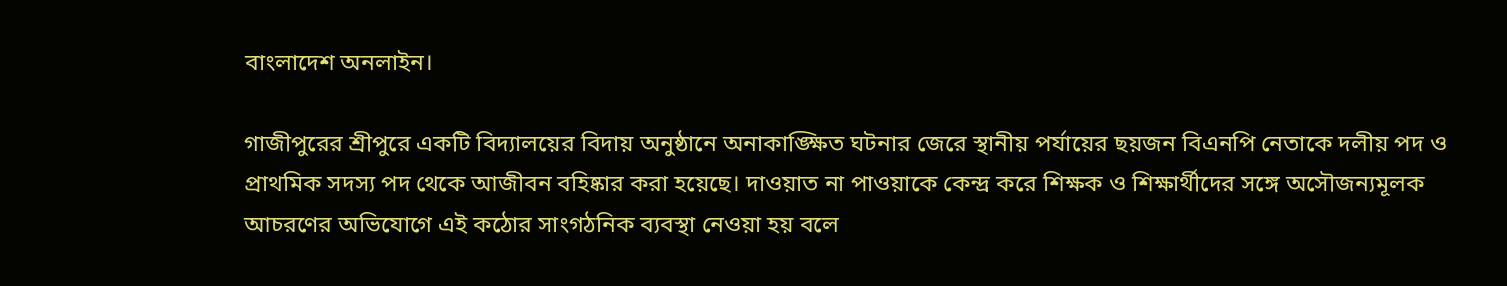বাংলাদেশ অনলাইন।

গাজীপুরের শ্রীপুরে একটি বিদ্যালয়ের বিদায় অনুষ্ঠানে অনাকাঙ্ক্ষিত ঘটনার জেরে স্থানীয় পর্যায়ের ছয়জন বিএনপি নেতাকে দলীয় পদ ও প্রাথমিক সদস্য পদ থেকে আজীবন বহিষ্কার করা হয়েছে। দাওয়াত না পাওয়াকে কেন্দ্র করে শিক্ষক ও শিক্ষার্থীদের সঙ্গে অসৌজন্যমূলক আচরণের অভিযোগে এই কঠোর সাংগঠনিক ব্যবস্থা নেওয়া হয় বলে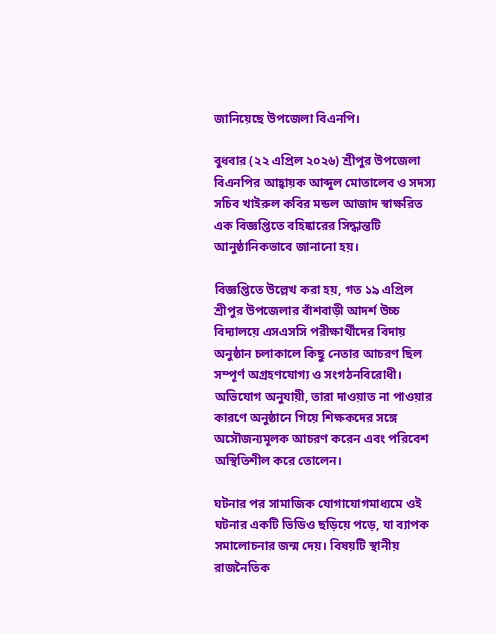জানিয়েছে উপজেলা বিএনপি।

বুধবার (২২ এপ্রিল ২০২৬) শ্রীপুর উপজেলা বিএনপির আহ্বায়ক আব্দুল মোতালেব ও সদস্য সচিব খাইরুল কবির মন্ডল আজাদ স্বাক্ষরিত এক বিজ্ঞপ্তিতে বহিষ্কারের সিদ্ধান্তটি আনুষ্ঠানিকভাবে জানানো হয়।

বিজ্ঞপ্তিতে উল্লেখ করা হয়, গত ১৯ এপ্রিল শ্রীপুর উপজেলার বাঁশবাড়ী আদর্শ উচ্চ বিদ্যালয়ে এসএসসি পরীক্ষার্থীদের বিদায় অনুষ্ঠান চলাকালে কিছু নেতার আচরণ ছিল সম্পূর্ণ অগ্রহণযোগ্য ও সংগঠনবিরোধী। অভিযোগ অনুযায়ী, তারা দাওয়াত না পাওয়ার কারণে অনুষ্ঠানে গিয়ে শিক্ষকদের সঙ্গে অসৌজন্যমূলক আচরণ করেন এবং পরিবেশ অস্থিতিশীল করে তোলেন।

ঘটনার পর সামাজিক যোগাযোগমাধ্যমে ওই ঘটনার একটি ভিডিও ছড়িয়ে পড়ে, যা ব্যাপক সমালোচনার জন্ম দেয়। বিষয়টি স্থানীয় রাজনৈতিক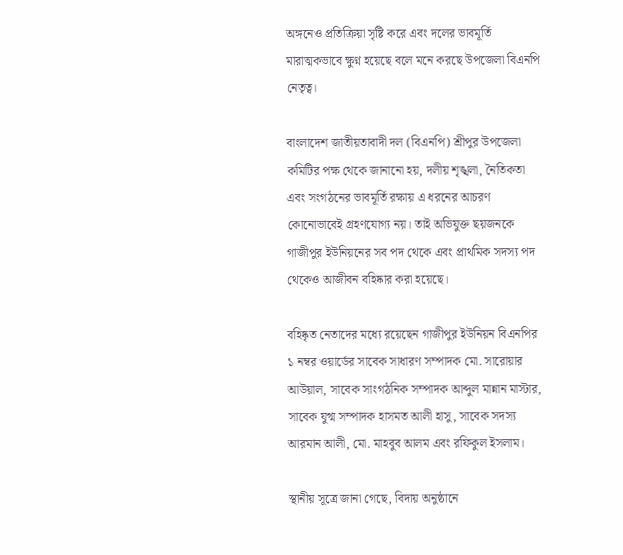অঙ্গনেও প্রতিক্রিয়া সৃষ্টি করে এবং দলের ভাবমূর্তি মারাত্মকভাবে ক্ষুণ্ন হয়েছে বলে মনে করছে উপজেলা বিএনপি নেতৃত্ব।

বাংলাদেশ জাতীয়তাবাদী দল (বিএনপি) শ্রীপুর উপজেলা কমিটির পক্ষ থেকে জানানো হয়, দলীয় শৃঙ্খলা, নৈতিকতা এবং সংগঠনের ভাবমূর্তি রক্ষায় এ ধরনের আচরণ কোনোভাবেই গ্রহণযোগ্য নয়। তাই অভিযুক্ত ছয়জনকে গাজীপুর ইউনিয়নের সব পদ থেকে এবং প্রাথমিক সদস্য পদ থেকেও আজীবন বহিষ্কার করা হয়েছে।

বহিষ্কৃত নেতাদের মধ্যে রয়েছেন গাজীপুর ইউনিয়ন বিএনপির ১ নম্বর ওয়ার্ডের সাবেক সাধারণ সম্পাদক মো. সারোয়ার আউয়াল, সাবেক সাংগঠনিক সম্পাদক আব্দুল মান্নান মাস্টার, সাবেক যুগ্ম সম্পাদক হাসমত আলী হাসু, সাবেক সদস্য আরমান আলী, মো. মাহবুব আলম এবং রফিকুল ইসলাম।

স্থানীয় সূত্রে জানা গেছে, বিদায় অনুষ্ঠানে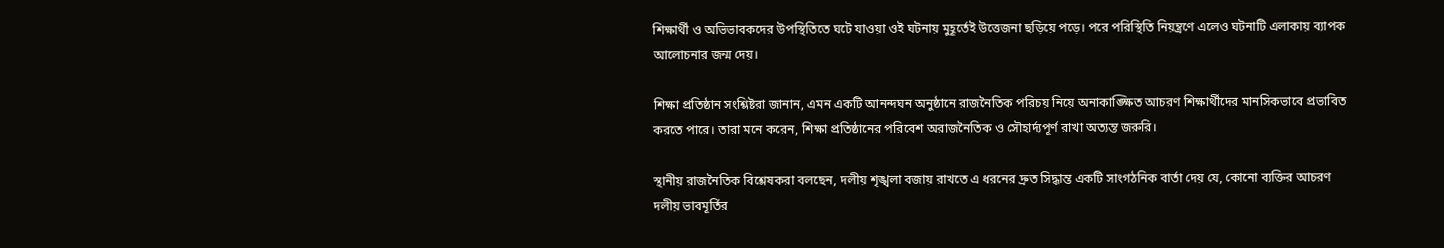শিক্ষার্থী ও অভিভাবকদের উপস্থিতিতে ঘটে যাওয়া ওই ঘটনায় মুহূর্তেই উত্তেজনা ছড়িয়ে পড়ে। পরে পরিস্থিতি নিয়ন্ত্রণে এলেও ঘটনাটি এলাকায় ব্যাপক আলোচনার জন্ম দেয়।

শিক্ষা প্রতিষ্ঠান সংশ্লিষ্টরা জানান, এমন একটি আনন্দঘন অনুষ্ঠানে রাজনৈতিক পরিচয় নিয়ে অনাকাঙ্ক্ষিত আচরণ শিক্ষার্থীদের মানসিকভাবে প্রভাবিত করতে পারে। তারা মনে করেন, শিক্ষা প্রতিষ্ঠানের পরিবেশ অরাজনৈতিক ও সৌহার্দ্যপূর্ণ রাখা অত্যন্ত জরুরি।

স্থানীয় রাজনৈতিক বিশ্লেষকরা বলছেন, দলীয় শৃঙ্খলা বজায় রাখতে এ ধরনের দ্রুত সিদ্ধান্ত একটি সাংগঠনিক বার্তা দেয় যে, কোনো ব্যক্তির আচরণ দলীয় ভাবমূর্তির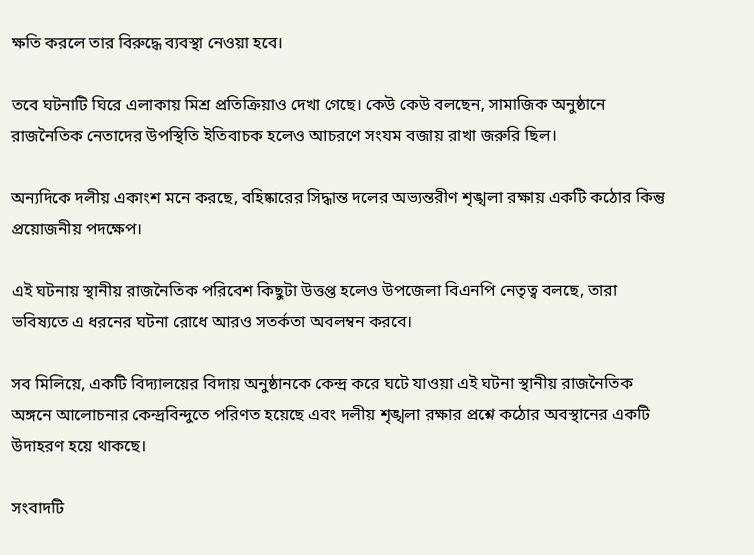ক্ষতি করলে তার বিরুদ্ধে ব্যবস্থা নেওয়া হবে।

তবে ঘটনাটি ঘিরে এলাকায় মিশ্র প্রতিক্রিয়াও দেখা গেছে। কেউ কেউ বলছেন, সামাজিক অনুষ্ঠানে রাজনৈতিক নেতাদের উপস্থিতি ইতিবাচক হলেও আচরণে সংযম বজায় রাখা জরুরি ছিল।

অন্যদিকে দলীয় একাংশ মনে করছে, বহিষ্কারের সিদ্ধান্ত দলের অভ্যন্তরীণ শৃঙ্খলা রক্ষায় একটি কঠোর কিন্তু প্রয়োজনীয় পদক্ষেপ।

এই ঘটনায় স্থানীয় রাজনৈতিক পরিবেশ কিছুটা উত্তপ্ত হলেও উপজেলা বিএনপি নেতৃত্ব বলছে, তারা ভবিষ্যতে এ ধরনের ঘটনা রোধে আরও সতর্কতা অবলম্বন করবে।

সব মিলিয়ে, একটি বিদ্যালয়ের বিদায় অনুষ্ঠানকে কেন্দ্র করে ঘটে যাওয়া এই ঘটনা স্থানীয় রাজনৈতিক অঙ্গনে আলোচনার কেন্দ্রবিন্দুতে পরিণত হয়েছে এবং দলীয় শৃঙ্খলা রক্ষার প্রশ্নে কঠোর অবস্থানের একটি উদাহরণ হয়ে থাকছে।

সংবাদটি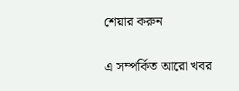শেয়ার করুন

এ সম্পর্কিত আরো খবর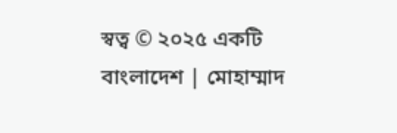স্বত্ব © ২০২৫ একটি বাংলাদেশ | মোহাম্মাদ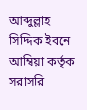আব্দুল্লাহ সিদ্দিক ইবনে আম্বিয়া কর্তৃক সরাসরি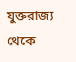যুক্তরাজ্য থেকে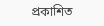প্রকাশিত